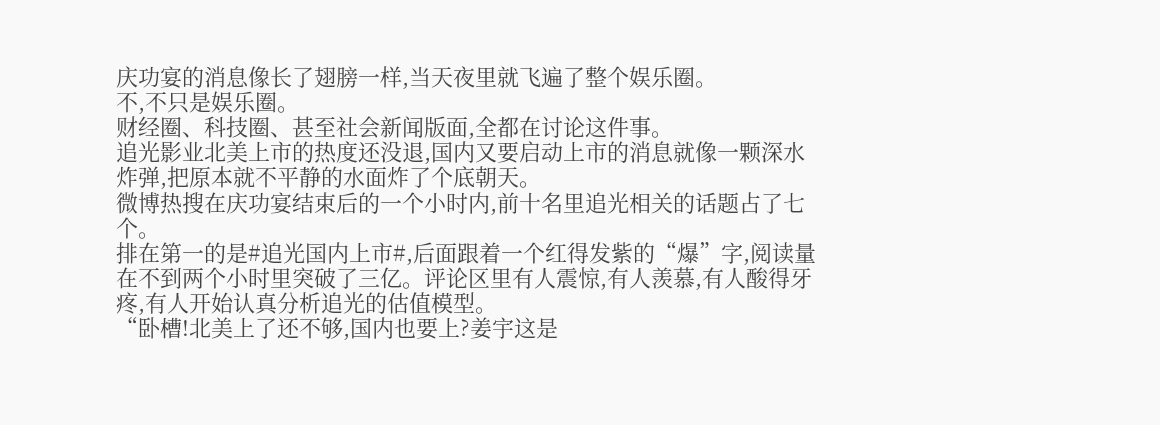庆功宴的消息像长了翅膀一样,当天夜里就飞遍了整个娱乐圈。
不,不只是娱乐圈。
财经圈、科技圈、甚至社会新闻版面,全都在讨论这件事。
追光影业北美上市的热度还没退,国内又要启动上市的消息就像一颗深水炸弹,把原本就不平静的水面炸了个底朝天。
微博热搜在庆功宴结束后的一个小时内,前十名里追光相关的话题占了七个。
排在第一的是#追光国内上市#,后面跟着一个红得发紫的“爆”字,阅读量在不到两个小时里突破了三亿。评论区里有人震惊,有人羡慕,有人酸得牙疼,有人开始认真分析追光的估值模型。
“卧槽!北美上了还不够,国内也要上?姜宇这是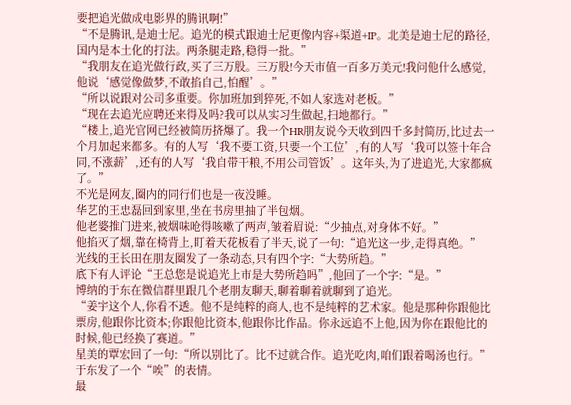要把追光做成电影界的腾讯啊!”
“不是腾讯,是迪士尼。追光的模式跟迪士尼更像内容+渠道+IP。北美是迪士尼的路径,国内是本土化的打法。两条腿走路,稳得一批。”
“我朋友在追光做行政,买了三万股。三万股!今天市值一百多万美元!我问他什么感觉,他说‘感觉像做梦,不敢掐自己,怕醒’。”
“所以说跟对公司多重要。你加班加到猝死,不如人家选对老板。”
“现在去追光应聘还来得及吗?我可以从实习生做起,扫地都行。”
“楼上,追光官网已经被简历挤爆了。我一个HR朋友说今天收到四千多封简历,比过去一个月加起来都多。有的人写‘我不要工资,只要一个工位’,有的人写‘我可以签十年合同,不涨薪’,还有的人写‘我自带干粮,不用公司管饭’。这年头,为了进追光,大家都疯了。”
不光是网友,圈内的同行们也是一夜没睡。
华艺的王忠磊回到家里,坐在书房里抽了半包烟。
他老婆推门进来,被烟味呛得咳嗽了两声,皱着眉说:“少抽点,对身体不好。”
他掐灭了烟,靠在椅背上,盯着天花板看了半天,说了一句:“追光这一步,走得真绝。”
光线的王长田在朋友圈发了一条动态,只有四个字:“大势所趋。”
底下有人评论“王总您是说追光上市是大势所趋吗”,他回了一个字:“是。”
博纳的于东在微信群里跟几个老朋友聊天,聊着聊着就聊到了追光。
“姜宇这个人,你看不透。他不是纯粹的商人,也不是纯粹的艺术家。他是那种你跟他比票房,他跟你比资本;你跟他比资本,他跟你比作品。你永远追不上他,因为你在跟他比的时候,他已经换了赛道。”
星美的覃宏回了一句:“所以别比了。比不过就合作。追光吃肉,咱们跟着喝汤也行。”
于东发了一个“唉”的表情。
最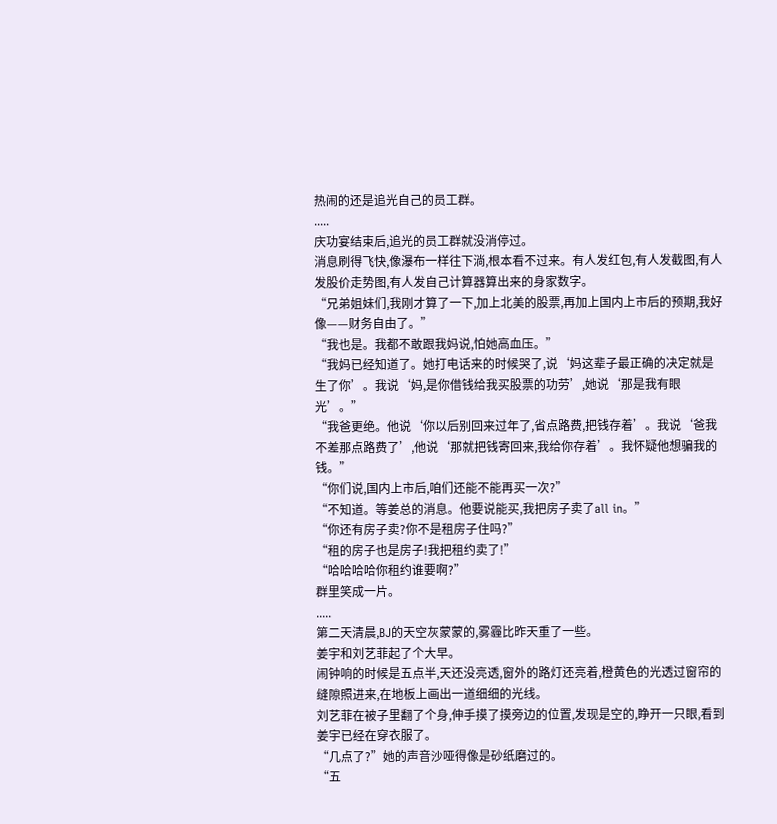热闹的还是追光自己的员工群。
.....
庆功宴结束后,追光的员工群就没消停过。
消息刷得飞快,像瀑布一样往下淌,根本看不过来。有人发红包,有人发截图,有人发股价走势图,有人发自己计算器算出来的身家数字。
“兄弟姐妹们,我刚才算了一下,加上北美的股票,再加上国内上市后的预期,我好像——财务自由了。”
“我也是。我都不敢跟我妈说,怕她高血压。”
“我妈已经知道了。她打电话来的时候哭了,说‘妈这辈子最正确的决定就是生了你’。我说‘妈,是你借钱给我买股票的功劳’,她说‘那是我有眼光’。”
“我爸更绝。他说‘你以后别回来过年了,省点路费,把钱存着’。我说‘爸我不差那点路费了’,他说‘那就把钱寄回来,我给你存着’。我怀疑他想骗我的钱。”
“你们说,国内上市后,咱们还能不能再买一次?”
“不知道。等姜总的消息。他要说能买,我把房子卖了all in。”
“你还有房子卖?你不是租房子住吗?”
“租的房子也是房子!我把租约卖了!”
“哈哈哈哈你租约谁要啊?”
群里笑成一片。
.....
第二天清晨,BJ的天空灰蒙蒙的,雾霾比昨天重了一些。
姜宇和刘艺菲起了个大早。
闹钟响的时候是五点半,天还没亮透,窗外的路灯还亮着,橙黄色的光透过窗帘的缝隙照进来,在地板上画出一道细细的光线。
刘艺菲在被子里翻了个身,伸手摸了摸旁边的位置,发现是空的,睁开一只眼,看到姜宇已经在穿衣服了。
“几点了?”她的声音沙哑得像是砂纸磨过的。
“五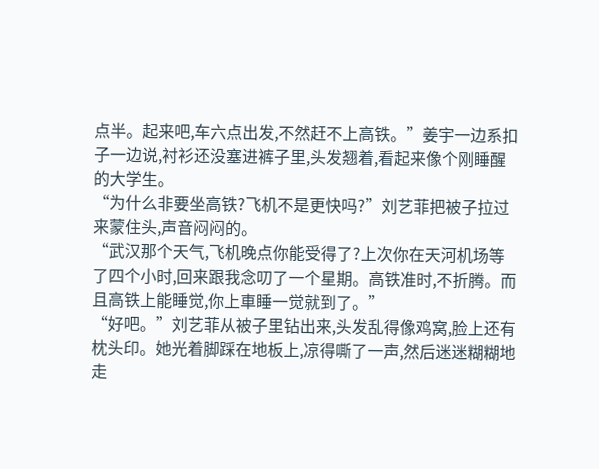点半。起来吧,车六点出发,不然赶不上高铁。”姜宇一边系扣子一边说,衬衫还没塞进裤子里,头发翘着,看起来像个刚睡醒的大学生。
“为什么非要坐高铁?飞机不是更快吗?”刘艺菲把被子拉过来蒙住头,声音闷闷的。
“武汉那个天气,飞机晚点你能受得了?上次你在天河机场等了四个小时,回来跟我念叨了一个星期。高铁准时,不折腾。而且高铁上能睡觉,你上車睡一觉就到了。”
“好吧。”刘艺菲从被子里钻出来,头发乱得像鸡窝,脸上还有枕头印。她光着脚踩在地板上,凉得嘶了一声,然后迷迷糊糊地走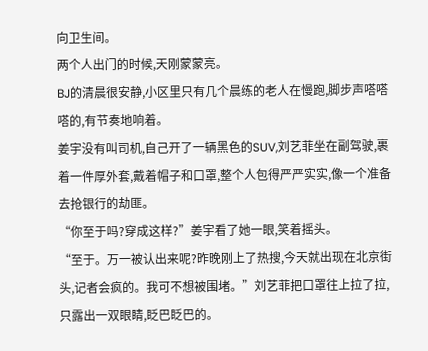向卫生间。
两个人出门的时候,天刚蒙蒙亮。
BJ的清晨很安静,小区里只有几个晨练的老人在慢跑,脚步声嗒嗒嗒的,有节奏地响着。
姜宇没有叫司机,自己开了一辆黑色的SUV,刘艺菲坐在副驾驶,裹着一件厚外套,戴着帽子和口罩,整个人包得严严实实,像一个准备去抢银行的劫匪。
“你至于吗?穿成这样?”姜宇看了她一眼,笑着摇头。
“至于。万一被认出来呢?昨晚刚上了热搜,今天就出现在北京街头,记者会疯的。我可不想被围堵。”刘艺菲把口罩往上拉了拉,只露出一双眼睛,眨巴眨巴的。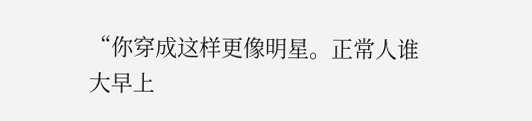“你穿成这样更像明星。正常人谁大早上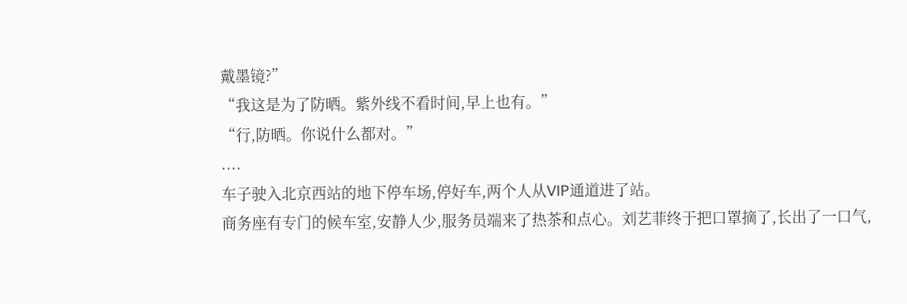戴墨镜?”
“我这是为了防晒。紫外线不看时间,早上也有。”
“行,防晒。你说什么都对。”
....
车子驶入北京西站的地下停车场,停好车,两个人从VIP通道进了站。
商务座有专门的候车室,安静人少,服务员端来了热茶和点心。刘艺菲终于把口罩摘了,长出了一口气,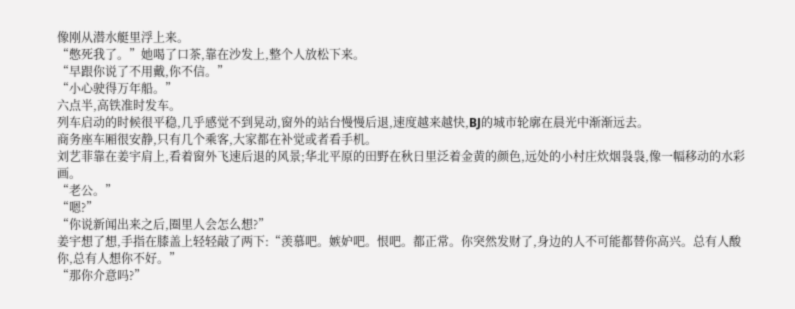像刚从潜水艇里浮上来。
“憋死我了。”她喝了口茶,靠在沙发上,整个人放松下来。
“早跟你说了不用戴,你不信。”
“小心驶得万年船。”
六点半,高铁准时发车。
列车启动的时候很平稳,几乎感觉不到晃动,窗外的站台慢慢后退,速度越来越快,BJ的城市轮廓在晨光中渐渐远去。
商务座车厢很安静,只有几个乘客,大家都在补觉或者看手机。
刘艺菲靠在姜宇肩上,看着窗外飞速后退的风景;华北平原的田野在秋日里泛着金黄的颜色,远处的小村庄炊烟袅袅,像一幅移动的水彩画。
“老公。”
“嗯?”
“你说新闻出来之后,圈里人会怎么想?”
姜宇想了想,手指在膝盖上轻轻敲了两下:“羡慕吧。嫉妒吧。恨吧。都正常。你突然发财了,身边的人不可能都替你高兴。总有人酸你,总有人想你不好。”
“那你介意吗?”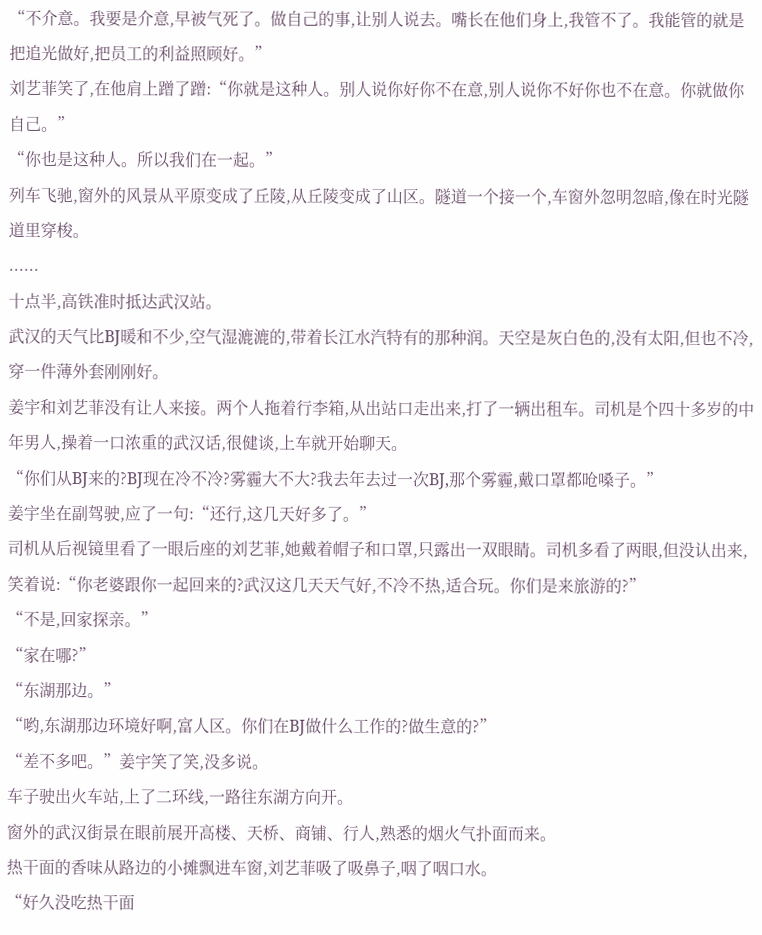“不介意。我要是介意,早被气死了。做自己的事,让别人说去。嘴长在他们身上,我管不了。我能管的就是把追光做好,把员工的利益照顾好。”
刘艺菲笑了,在他肩上蹭了蹭:“你就是这种人。别人说你好你不在意,别人说你不好你也不在意。你就做你自己。”
“你也是这种人。所以我们在一起。”
列车飞驰,窗外的风景从平原变成了丘陵,从丘陵变成了山区。隧道一个接一个,车窗外忽明忽暗,像在时光隧道里穿梭。
......
十点半,高铁准时抵达武汉站。
武汉的天气比BJ暖和不少,空气湿漉漉的,带着长江水汽特有的那种润。天空是灰白色的,没有太阳,但也不冷,穿一件薄外套刚刚好。
姜宇和刘艺菲没有让人来接。两个人拖着行李箱,从出站口走出来,打了一辆出租车。司机是个四十多岁的中年男人,操着一口浓重的武汉话,很健谈,上车就开始聊天。
“你们从BJ来的?BJ现在冷不冷?雾霾大不大?我去年去过一次BJ,那个雾霾,戴口罩都呛嗓子。”
姜宇坐在副驾驶,应了一句:“还行,这几天好多了。”
司机从后视镜里看了一眼后座的刘艺菲,她戴着帽子和口罩,只露出一双眼睛。司机多看了两眼,但没认出来,笑着说:“你老婆跟你一起回来的?武汉这几天天气好,不冷不热,适合玩。你们是来旅游的?”
“不是,回家探亲。”
“家在哪?”
“东湖那边。”
“哟,东湖那边环境好啊,富人区。你们在BJ做什么工作的?做生意的?”
“差不多吧。”姜宇笑了笑,没多说。
车子驶出火车站,上了二环线,一路往东湖方向开。
窗外的武汉街景在眼前展开高楼、天桥、商铺、行人,熟悉的烟火气扑面而来。
热干面的香味从路边的小摊飘进车窗,刘艺菲吸了吸鼻子,咽了咽口水。
“好久没吃热干面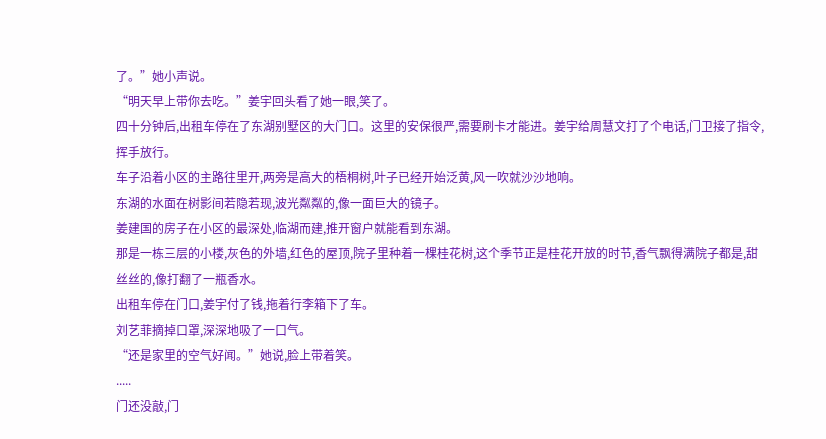了。”她小声说。
“明天早上带你去吃。”姜宇回头看了她一眼,笑了。
四十分钟后,出租车停在了东湖别墅区的大门口。这里的安保很严,需要刷卡才能进。姜宇给周慧文打了个电话,门卫接了指令,挥手放行。
车子沿着小区的主路往里开,两旁是高大的梧桐树,叶子已经开始泛黄,风一吹就沙沙地响。
东湖的水面在树影间若隐若现,波光粼粼的,像一面巨大的镜子。
姜建国的房子在小区的最深处,临湖而建,推开窗户就能看到东湖。
那是一栋三层的小楼,灰色的外墙,红色的屋顶,院子里种着一棵桂花树,这个季节正是桂花开放的时节,香气飘得满院子都是,甜丝丝的,像打翻了一瓶香水。
出租车停在门口,姜宇付了钱,拖着行李箱下了车。
刘艺菲摘掉口罩,深深地吸了一口气。
“还是家里的空气好闻。”她说,脸上带着笑。
.....
门还没敲,门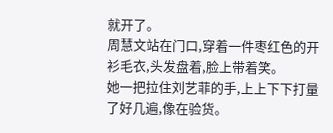就开了。
周慧文站在门口,穿着一件枣红色的开衫毛衣,头发盘着,脸上带着笑。
她一把拉住刘艺菲的手,上上下下打量了好几遍,像在验货。